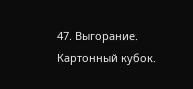47. Выгорание. Картонный кубок.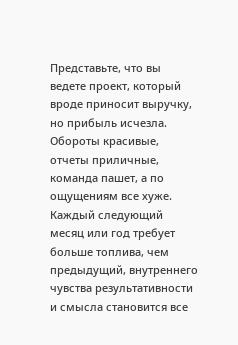Представьте, что вы ведете проект, который вроде приносит выручку, но прибыль исчезла. Обороты красивые, отчеты приличные, команда пашет, а по ощущениям все хуже. Каждый следующий месяц или год требует больше топлива, чем предыдущий, внутреннего чувства результативности и смысла становится все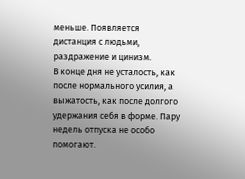меньше. Появляется дистанция с людьми, раздражение и цинизм.
В конце дня не усталость, как после нормального усилия, а выжатость, как после долгого удержания себя в форме. Пару недель отпуска не особо помогают.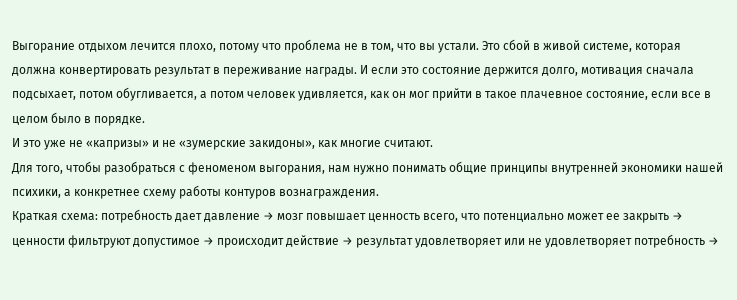Выгорание отдыхом лечится плохо, потому что проблема не в том, что вы устали. Это сбой в живой системе, которая должна конвертировать результат в переживание награды. И если это состояние держится долго, мотивация сначала подсыхает, потом обугливается, а потом человек удивляется, как он мог прийти в такое плачевное состояние, если все в целом было в порядке.
И это уже не «капризы» и не «зумерские закидоны», как многие считают.
Для того, чтобы разобраться с феноменом выгорания, нам нужно понимать общие принципы внутренней экономики нашей психики, а конкретнее схему работы контуров вознаграждения.
Краткая схема: потребность дает давление → мозг повышает ценность всего, что потенциально может ее закрыть → ценности фильтруют допустимое → происходит действие → результат удовлетворяет или не удовлетворяет потребность →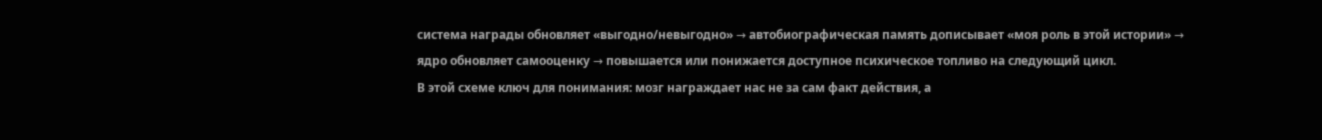система награды обновляет «выгодно/невыгодно» → автобиографическая память дописывает «моя роль в этой истории» → ядро обновляет самооценку → повышается или понижается доступное психическое топливо на следующий цикл.
В этой схеме ключ для понимания: мозг награждает нас не за сам факт действия, а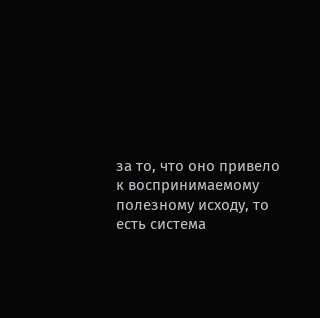за то, что оно привело к воспринимаемому полезному исходу, то есть система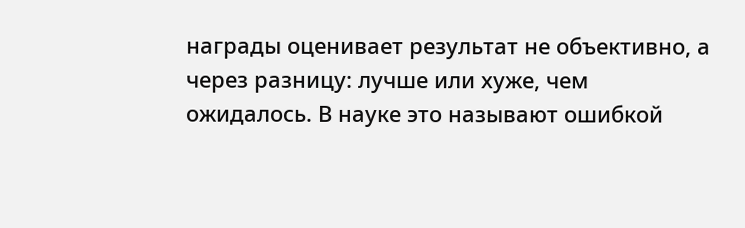награды оценивает результат не объективно, а через разницу: лучше или хуже, чем ожидалось. В науке это называют ошибкой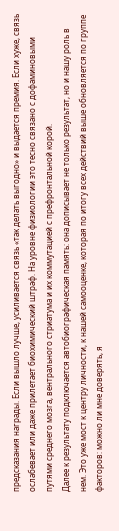предсказания награды. Если вышло лучше, усиливается связь «так делать выгодно» и выдается премия. Если хуже, связь ослабевает или даже прилетает биохимический штраф. На уровне физиологии это тесно связано с дофаминовыми путями среднего мозга, вентрального стриатума и их коммутацией с префронтальной корой.
Далее к результату подключается автобиографическая память: она дописывает не только результат, но и нашу роль в нем. Это уже мост к центру личности, к нашей самооценке, которая по итогу всех действий выше обновляется по группе факторов: можно ли мне доверять, я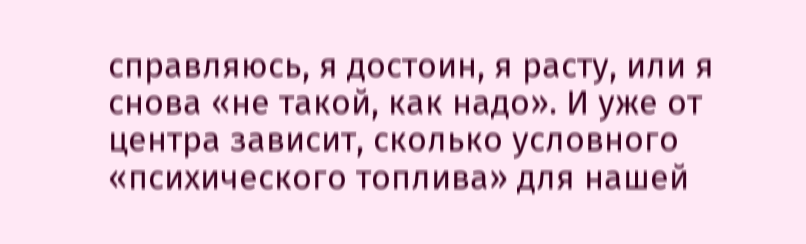справляюсь, я достоин, я расту, или я снова «не такой, как надо». И уже от центра зависит, сколько условного «психического топлива» для нашей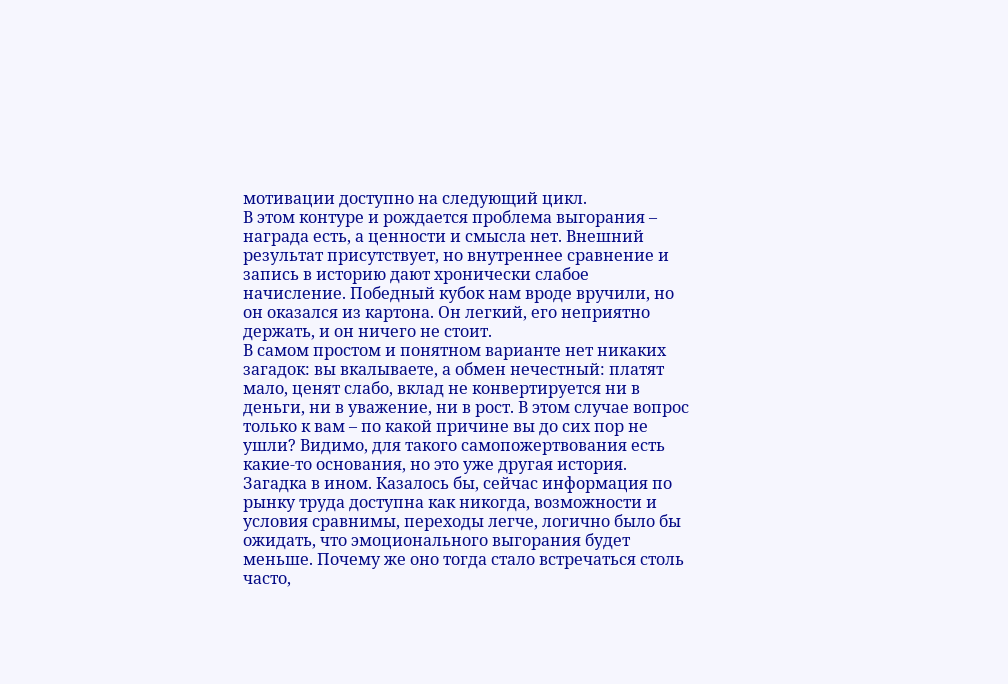мотивации доступно на следующий цикл.
В этом контуре и рождается проблема выгорания – награда есть, а ценности и смысла нет. Внешний результат присутствует, но внутреннее сравнение и запись в историю дают хронически слабое начисление. Победный кубок нам вроде вручили, но он оказался из картона. Он легкий, его неприятно держать, и он ничего не стоит.
В самом простом и понятном варианте нет никаких загадок: вы вкалываете, а обмен нечестный: платят мало, ценят слабо, вклад не конвертируется ни в деньги, ни в уважение, ни в рост. В этом случае вопрос только к вам – по какой причине вы до сих пор не ушли? Видимо, для такого самопожертвования есть какие-то основания, но это уже другая история.
Загадка в ином. Казалось бы, сейчас информация по рынку труда доступна как никогда, возможности и условия сравнимы, переходы легче, логично было бы ожидать, что эмоционального выгорания будет меньше. Почему же оно тогда стало встречаться столь часто,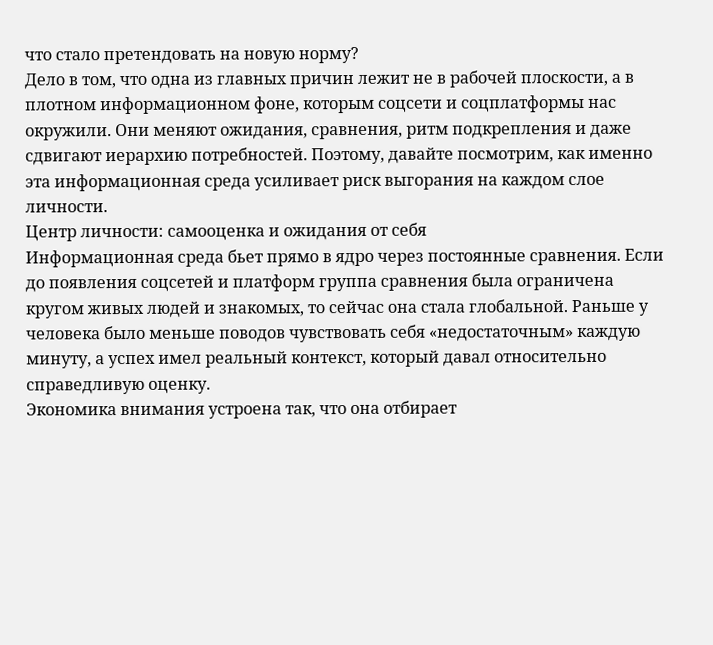что стало претендовать на новую норму?
Дело в том, что одна из главных причин лежит не в рабочей плоскости, а в плотном информационном фоне, которым соцсети и соцплатформы нас окружили. Они меняют ожидания, сравнения, ритм подкрепления и даже сдвигают иерархию потребностей. Поэтому, давайте посмотрим, как именно эта информационная среда усиливает риск выгорания на каждом слое личности.
Центр личности: самооценка и ожидания от себя
Информационная среда бьет прямо в ядро через постоянные сравнения. Если до появления соцсетей и платформ группа сравнения была ограничена кругом живых людей и знакомых, то сейчас она стала глобальной. Раньше у человека было меньше поводов чувствовать себя «недостаточным» каждую минуту, а успех имел реальный контекст, который давал относительно справедливую оценку.
Экономика внимания устроена так, что она отбирает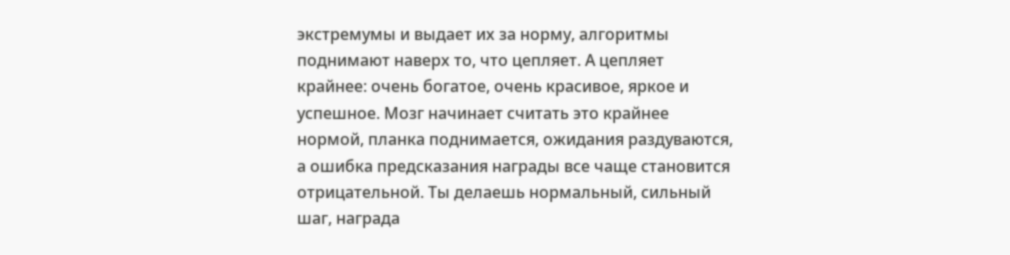экстремумы и выдает их за норму, алгоритмы поднимают наверх то, что цепляет. А цепляет крайнее: очень богатое, очень красивое, яркое и успешное. Мозг начинает считать это крайнее нормой, планка поднимается, ожидания раздуваются, а ошибка предсказания награды все чаще становится отрицательной. Ты делаешь нормальный, сильный шаг, награда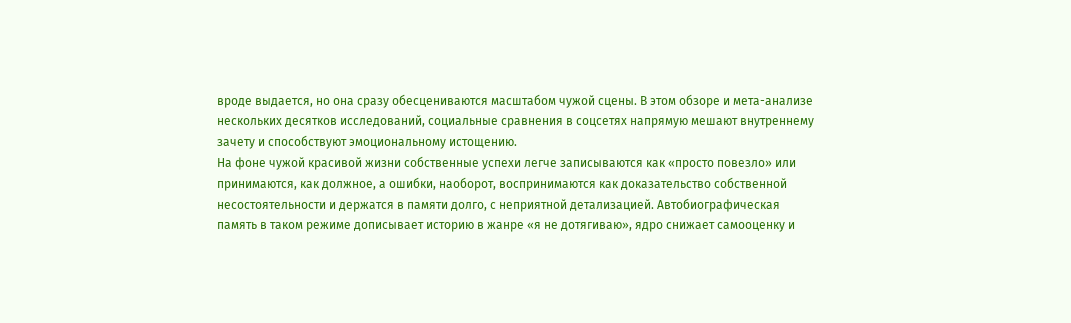вроде выдается, но она сразу обесцениваются масштабом чужой сцены. В этом обзоре и мета-анализе нескольких десятков исследований, социальные сравнения в соцсетях напрямую мешают внутреннему зачету и способствуют эмоциональному истощению.
На фоне чужой красивой жизни собственные успехи легче записываются как «просто повезло» или принимаются, как должное, а ошибки, наоборот, воспринимаются как доказательство собственной несостоятельности и держатся в памяти долго, с неприятной детализацией. Автобиографическая память в таком режиме дописывает историю в жанре «я не дотягиваю», ядро снижает самооценку и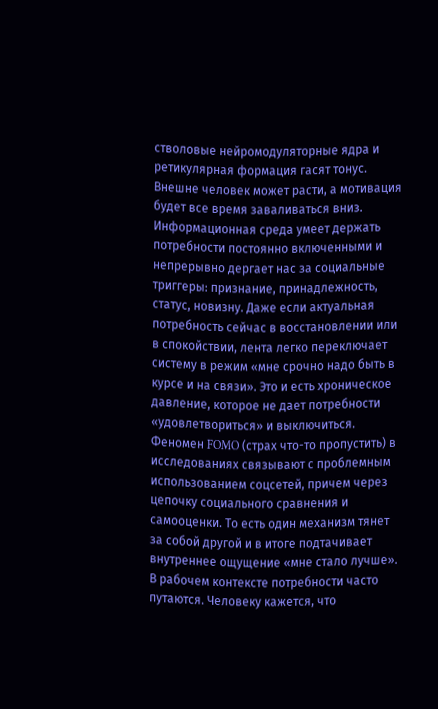стволовые нейромодуляторные ядра и ретикулярная формация гасят тонус. Внешне человек может расти, а мотивация будет все время заваливаться вниз.
Информационная среда умеет держать потребности постоянно включенными и непрерывно дергает нас за социальные триггеры: признание, принадлежность, статус, новизну. Даже если актуальная потребность сейчас в восстановлении или в спокойствии, лента легко переключает систему в режим «мне срочно надо быть в курсе и на связи». Это и есть хроническое давление, которое не дает потребности «удовлетвориться» и выключиться. Феномен FOMO (страх что-то пропустить) в исследованиях связывают с проблемным использованием соцсетей, причем через цепочку социального сравнения и самооценки. То есть один механизм тянет за собой другой и в итоге подтачивает внутреннее ощущение «мне стало лучше».
В рабочем контексте потребности часто путаются. Человеку кажется, что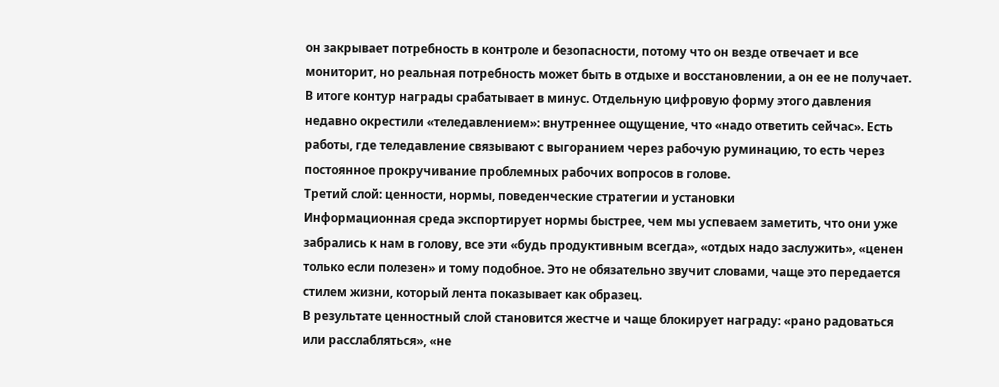он закрывает потребность в контроле и безопасности, потому что он везде отвечает и все мониторит, но реальная потребность может быть в отдыхе и восстановлении, а он ее не получает. В итоге контур награды срабатывает в минус. Отдельную цифровую форму этого давления недавно окрестили «теледавлением»: внутреннее ощущение, что «надо ответить сейчас». Есть работы, где теледавление связывают с выгоранием через рабочую руминацию, то есть через постоянное прокручивание проблемных рабочих вопросов в голове.
Третий слой: ценности, нормы, поведенческие стратегии и установки
Информационная среда экспортирует нормы быстрее, чем мы успеваем заметить, что они уже забрались к нам в голову, все эти «будь продуктивным всегда», «отдых надо заслужить», «ценен только если полезен» и тому подобное. Это не обязательно звучит словами, чаще это передается стилем жизни, который лента показывает как образец.
В результате ценностный слой становится жестче и чаще блокирует награду: «рано радоваться или расслабляться», «не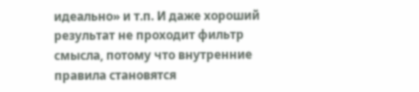идеально» и т.п. И даже хороший результат не проходит фильтр смысла, потому что внутренние правила становятся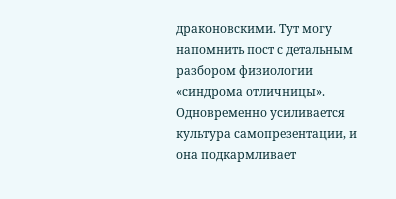драконовскими. Тут могу напомнить пост с детальным разбором физиологии «синдрома отличницы».
Одновременно усиливается культура самопрезентации, и она подкармливает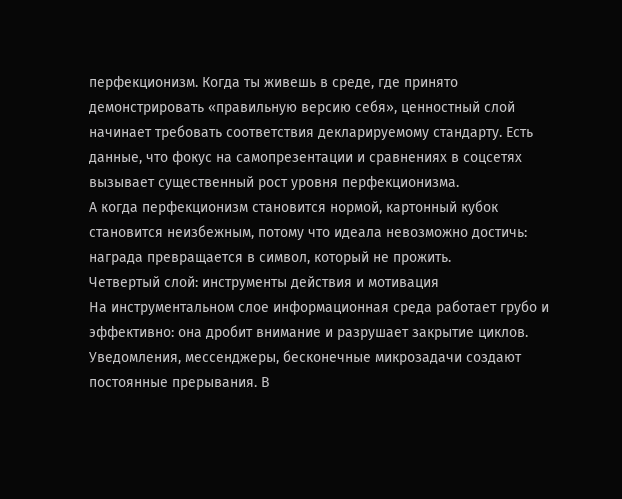перфекционизм. Когда ты живешь в среде, где принято демонстрировать «правильную версию себя», ценностный слой начинает требовать соответствия декларируемому стандарту. Есть данные, что фокус на самопрезентации и сравнениях в соцсетях вызывает существенный рост уровня перфекционизма.
А когда перфекционизм становится нормой, картонный кубок становится неизбежным, потому что идеала невозможно достичь: награда превращается в символ, который не прожить.
Четвертый слой: инструменты действия и мотивация
На инструментальном слое информационная среда работает грубо и эффективно: она дробит внимание и разрушает закрытие циклов. Уведомления, мессенджеры, бесконечные микрозадачи создают постоянные прерывания. В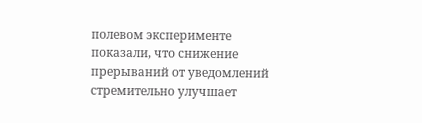полевом эксперименте показали, что снижение прерываний от уведомлений стремительно улучшает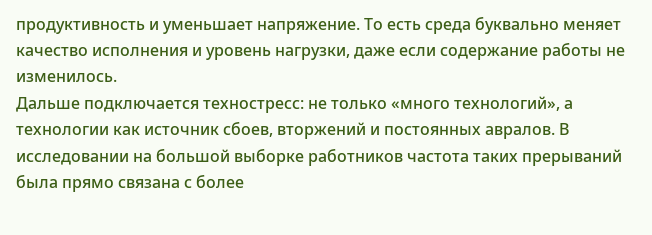продуктивность и уменьшает напряжение. То есть среда буквально меняет качество исполнения и уровень нагрузки, даже если содержание работы не изменилось.
Дальше подключается техностресс: не только «много технологий», а технологии как источник сбоев, вторжений и постоянных авралов. В исследовании на большой выборке работников частота таких прерываний была прямо связана с более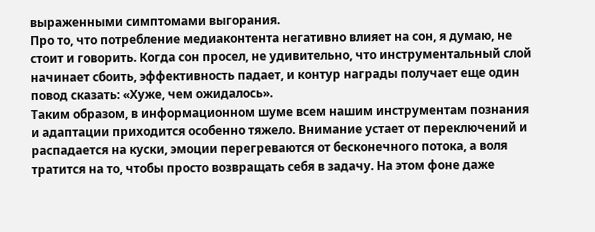выраженными симптомами выгорания.
Про то, что потребление медиаконтента негативно влияет на сон, я думаю, не стоит и говорить. Когда сон просел, не удивительно, что инструментальный слой начинает сбоить, эффективность падает, и контур награды получает еще один повод сказать: «Хуже, чем ожидалось».
Таким образом, в информационном шуме всем нашим инструментам познания и адаптации приходится особенно тяжело. Внимание устает от переключений и распадается на куски, эмоции перегреваются от бесконечного потока, а воля тратится на то, чтобы просто возвращать себя в задачу. На этом фоне даже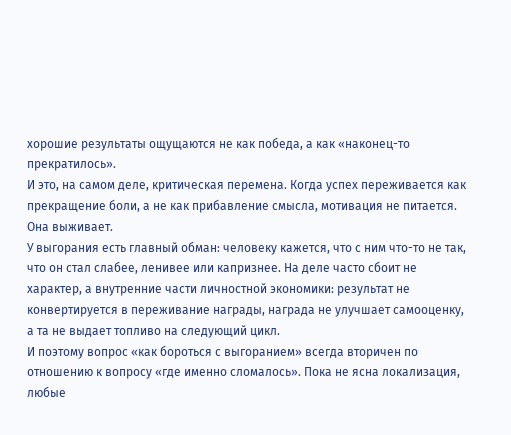хорошие результаты ощущаются не как победа, а как «наконец-то прекратилось».
И это, на самом деле, критическая перемена. Когда успех переживается как прекращение боли, а не как прибавление смысла, мотивация не питается. Она выживает.
У выгорания есть главный обман: человеку кажется, что с ним что-то не так, что он стал слабее, ленивее или капризнее. На деле часто сбоит не характер, а внутренние части личностной экономики: результат не конвертируется в переживание награды, награда не улучшает самооценку, а та не выдает топливо на следующий цикл.
И поэтому вопрос «как бороться с выгоранием» всегда вторичен по отношению к вопросу «где именно сломалось». Пока не ясна локализация, любые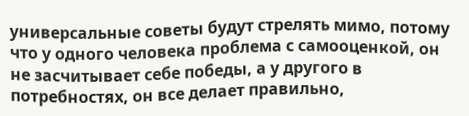универсальные советы будут стрелять мимо, потому что у одного человека проблема с самооценкой, он не засчитывает себе победы, а у другого в потребностях, он все делает правильно,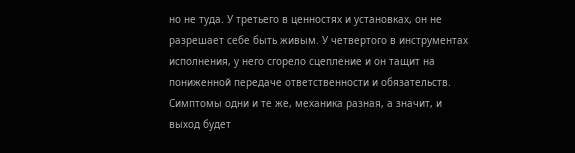но не туда. У третьего в ценностях и установках, он не разрешает себе быть живым. У четвертого в инструментах исполнения, у него сгорело сцепление и он тащит на пониженной передаче ответственности и обязательств. Симптомы одни и те же, механика разная, а значит, и выход будет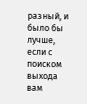разный, и было бы лучше, если с поиском выхода вам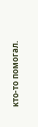кто-то помогал.